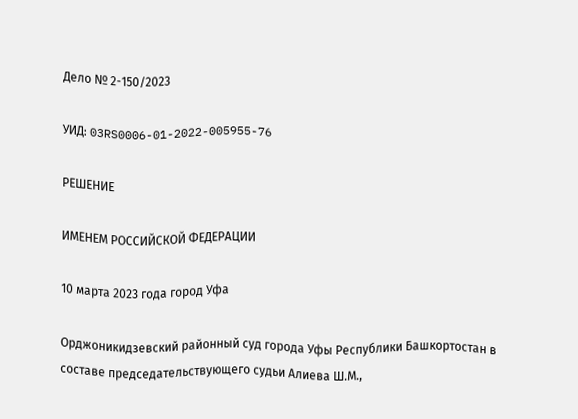Дело № 2-150/2023

УИД: 03RS0006-01-2022-005955-76

РЕШЕНИЕ

ИМЕНЕМ РОССИЙСКОЙ ФЕДЕРАЦИИ

10 марта 2023 года город Уфа

Орджоникидзевский районный суд города Уфы Республики Башкортостан в составе председательствующего судьи Алиева Ш.М.,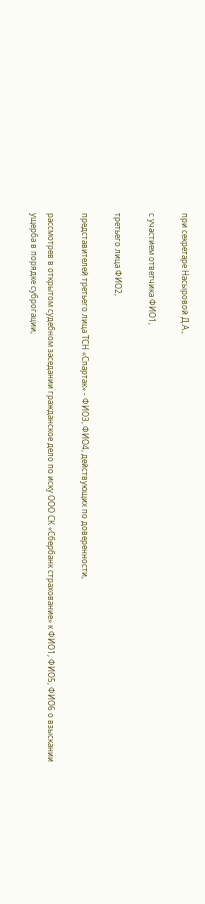при секретаре Насыровой Д.А.,

с участием ответчика ФИО1,

третьего лица ФИО2,

представителей третьего лица ТСН «Спартак» - ФИО3, ФИО4, действующих по доверенности,

рассмотрев в открытом судебном заседании гражданское дело по иску ООО СК «Сбербанк страхование» к ФИО1, ФИО5, ФИО6 о взыскании ущерба в порядке суброгации,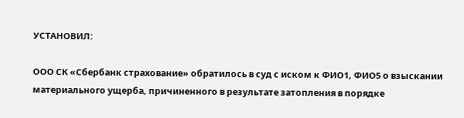УСТАНОВИЛ:

ООО СК «Сбербанк страхование» обратилось в суд с иском к ФИО1, ФИО5 о взыскании материального ущерба, причиненного в результате затопления в порядке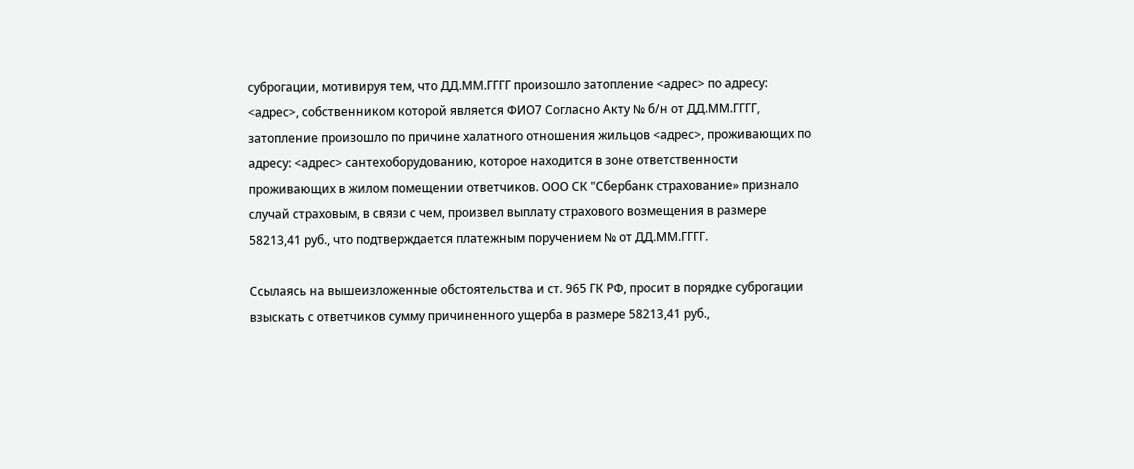суброгации, мотивируя тем, что ДД.ММ.ГГГГ произошло затопление <адрес> по адресу: <адрес>, собственником которой является ФИО7 Согласно Акту № б/н от ДД.ММ.ГГГГ, затопление произошло по причине халатного отношения жильцов <адрес>, проживающих по адресу: <адрес> сантехоборудованию, которое находится в зоне ответственности проживающих в жилом помещении ответчиков. ООО СК "Сбербанк страхование» признало случай страховым, в связи с чем, произвел выплату страхового возмещения в размере 58213,41 руб., что подтверждается платежным поручением № от ДД.ММ.ГГГГ.

Ссылаясь на вышеизложенные обстоятельства и ст. 965 ГК РФ, просит в порядке суброгации взыскать с ответчиков сумму причиненного ущерба в размере 58213,41 руб.,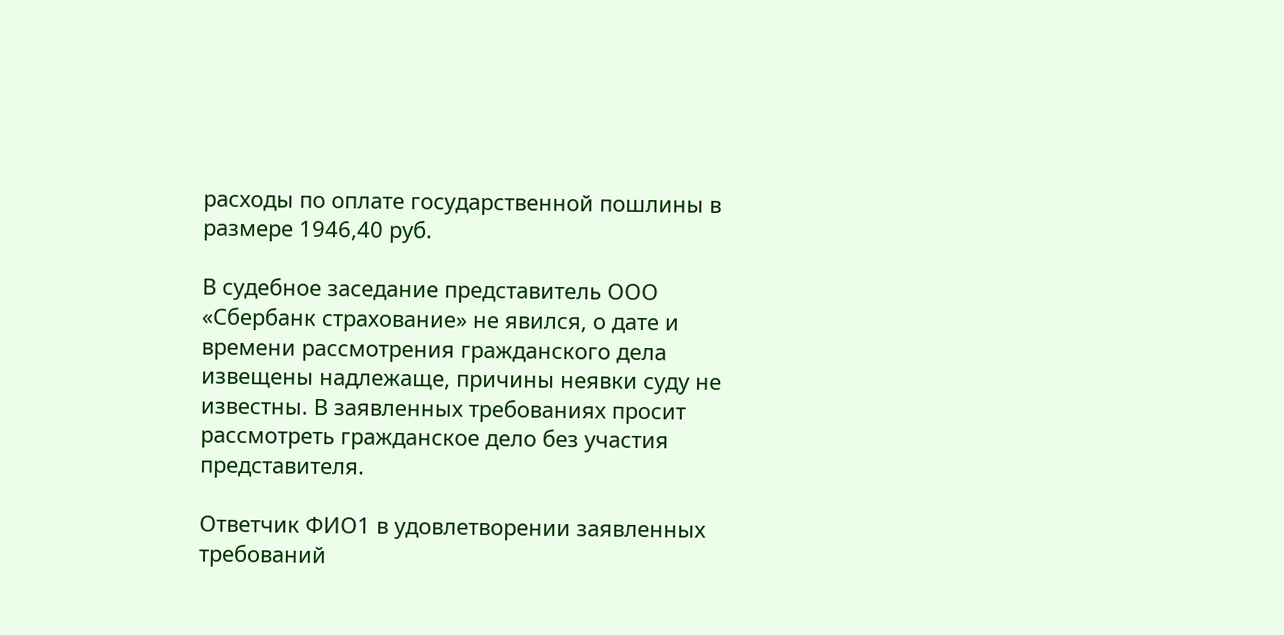расходы по оплате государственной пошлины в размере 1946,40 руб.

В судебное заседание представитель ООО «Сбербанк страхование» не явился, о дате и времени рассмотрения гражданского дела извещены надлежаще, причины неявки суду не известны. В заявленных требованиях просит рассмотреть гражданское дело без участия представителя.

Ответчик ФИО1 в удовлетворении заявленных требований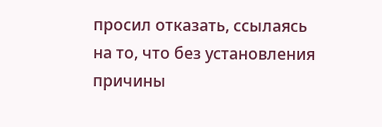просил отказать, ссылаясь на то, что без установления причины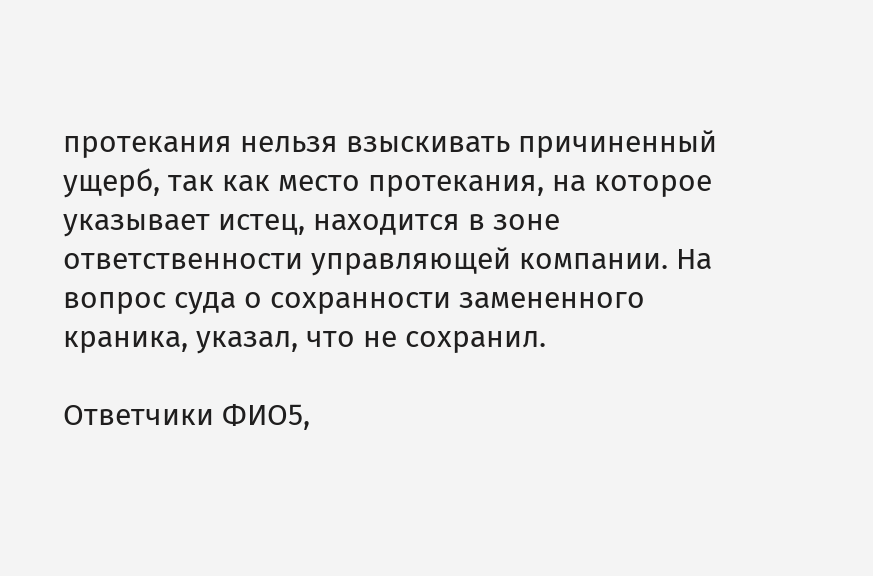протекания нельзя взыскивать причиненный ущерб, так как место протекания, на которое указывает истец, находится в зоне ответственности управляющей компании. На вопрос суда о сохранности замененного краника, указал, что не сохранил.

Ответчики ФИО5,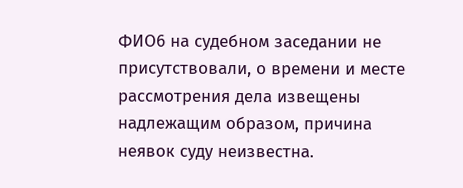ФИО6 на судебном заседании не присутствовали, о времени и месте рассмотрения дела извещены надлежащим образом, причина неявок суду неизвестна.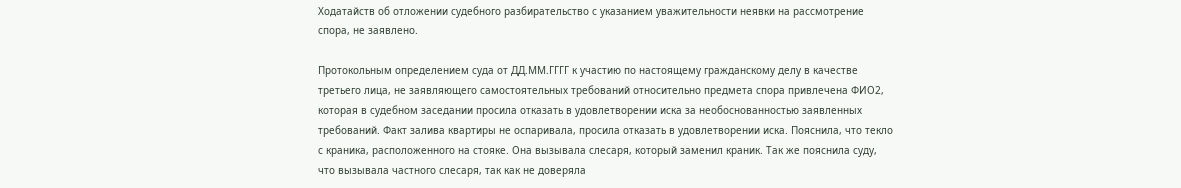Ходатайств об отложении судебного разбирательство с указанием уважительности неявки на рассмотрение спора, не заявлено.

Протокольным определением суда от ДД.ММ.ГГГГ к участию по настоящему гражданскому делу в качестве третьего лица, не заявляющего самостоятельных требований относительно предмета спора привлечена ФИО2, которая в судебном заседании просила отказать в удовлетворении иска за необоснованностью заявленных требований. Факт залива квартиры не оспаривала, просила отказать в удовлетворении иска. Пояснила, что текло с краника, расположенного на стояке. Она вызывала слесаря, который заменил краник. Так же пояснила суду, что вызывала частного слесаря, так как не доверяла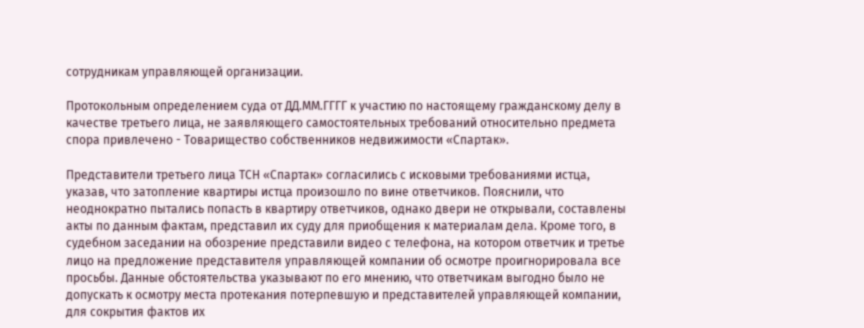сотрудникам управляющей организации.

Протокольным определением суда от ДД.ММ.ГГГГ к участию по настоящему гражданскому делу в качестве третьего лица, не заявляющего самостоятельных требований относительно предмета спора привлечено - Товарищество собственников недвижимости «Спартак».

Представители третьего лица ТСН «Спартак» согласились с исковыми требованиями истца, указав, что затопление квартиры истца произошло по вине ответчиков. Пояснили, что неоднократно пытались попасть в квартиру ответчиков, однако двери не открывали, составлены акты по данным фактам, представил их суду для приобщения к материалам дела. Кроме того, в судебном заседании на обозрение представили видео с телефона, на котором ответчик и третье лицо на предложение представителя управляющей компании об осмотре проигнорировала все просьбы. Данные обстоятельства указывают по его мнению, что ответчикам выгодно было не допускать к осмотру места протекания потерпевшую и представителей управляющей компании, для сокрытия фактов их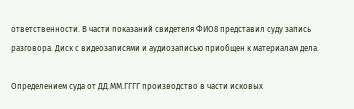ответственности. В части показаний свидетеля ФИО8 представил суду запись разговора. Диск с видеозаписями и аудиозаписью приобщен к материалам дела.

Определением суда от ДД.ММ.ГГГГ производство в части исковых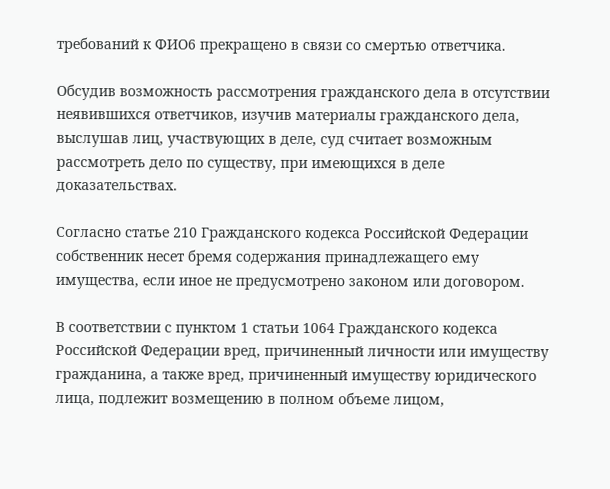требований к ФИО6 прекращено в связи со смертью ответчика.

Обсудив возможность рассмотрения гражданского дела в отсутствии неявившихся ответчиков, изучив материалы гражданского дела, выслушав лиц, участвующих в деле, суд считает возможным рассмотреть дело по существу, при имеющихся в деле доказательствах.

Согласно статье 210 Гражданского кодекса Российской Федерации собственник несет бремя содержания принадлежащего ему имущества, если иное не предусмотрено законом или договором.

В соответствии с пунктом 1 статьи 1064 Гражданского кодекса Российской Федерации вред, причиненный личности или имуществу гражданина, а также вред, причиненный имуществу юридического лица, подлежит возмещению в полном объеме лицом,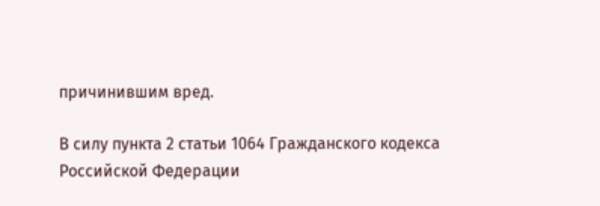причинившим вред.

В силу пункта 2 статьи 1064 Гражданского кодекса Российской Федерации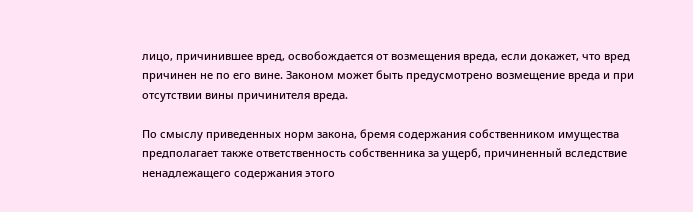лицо, причинившее вред, освобождается от возмещения вреда, если докажет, что вред причинен не по его вине. Законом может быть предусмотрено возмещение вреда и при отсутствии вины причинителя вреда.

По смыслу приведенных норм закона, бремя содержания собственником имущества предполагает также ответственность собственника за ущерб, причиненный вследствие ненадлежащего содержания этого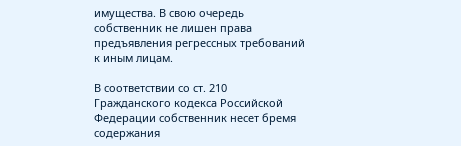имущества. В свою очередь собственник не лишен права предъявления регрессных требований к иным лицам.

В соответствии со ст. 210 Гражданского кодекса Российской Федерации собственник несет бремя содержания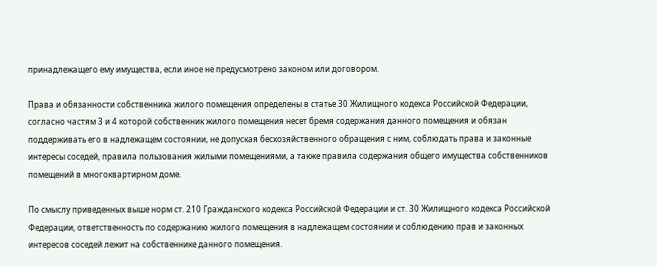принадлежащего ему имущества, если иное не предусмотрено законом или договором.

Права и обязанности собственника жилого помещения определены в статье 30 Жилищного кодекса Российской Федерации, согласно частям 3 и 4 которой собственник жилого помещения несет бремя содержания данного помещения и обязан поддерживать его в надлежащем состоянии, не допуская бесхозяйственного обращения с ним, соблюдать права и законные интересы соседей, правила пользования жилыми помещениями, а также правила содержания общего имущества собственников помещений в многоквартирном доме.

По смыслу приведенных выше норм ст. 210 Гражданского кодекса Российской Федерации и ст. 30 Жилищного кодекса Российской Федерации, ответственность по содержанию жилого помещения в надлежащем состоянии и соблюдению прав и законных интересов соседей лежит на собственнике данного помещения.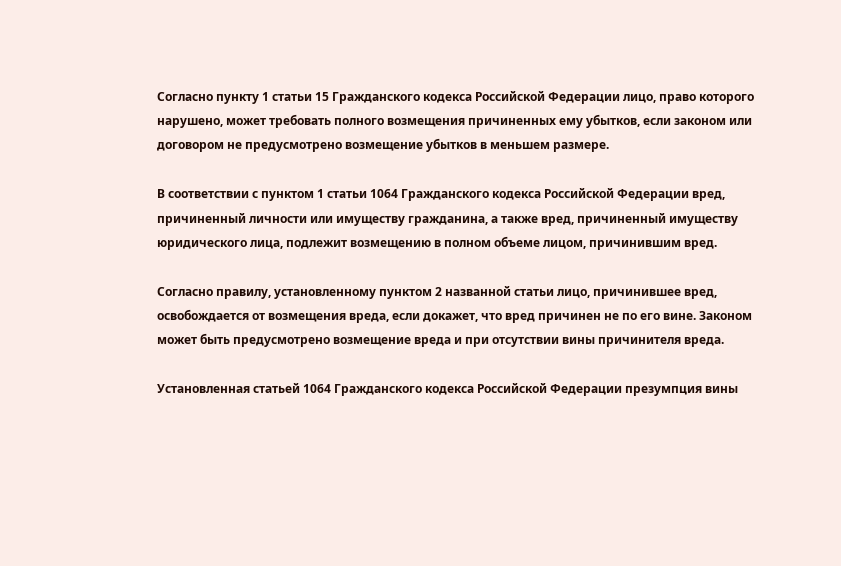Согласно пункту 1 статьи 15 Гражданского кодекса Российской Федерации лицо, право которого нарушено, может требовать полного возмещения причиненных ему убытков, если законом или договором не предусмотрено возмещение убытков в меньшем размере.

В соответствии с пунктом 1 статьи 1064 Гражданского кодекса Российской Федерации вред, причиненный личности или имуществу гражданина, а также вред, причиненный имуществу юридического лица, подлежит возмещению в полном объеме лицом, причинившим вред.

Согласно правилу, установленному пунктом 2 названной статьи лицо, причинившее вред, освобождается от возмещения вреда, если докажет, что вред причинен не по его вине. Законом может быть предусмотрено возмещение вреда и при отсутствии вины причинителя вреда.

Установленная статьей 1064 Гражданского кодекса Российской Федерации презумпция вины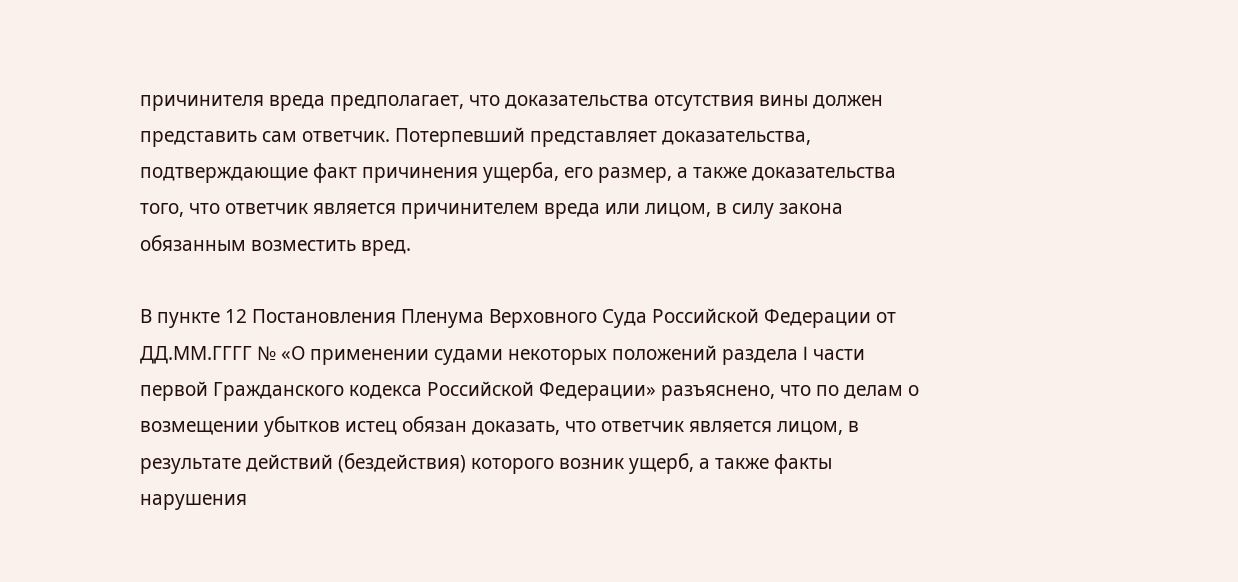причинителя вреда предполагает, что доказательства отсутствия вины должен представить сам ответчик. Потерпевший представляет доказательства, подтверждающие факт причинения ущерба, его размер, а также доказательства того, что ответчик является причинителем вреда или лицом, в силу закона обязанным возместить вред.

В пункте 12 Постановления Пленума Верховного Суда Российской Федерации от ДД.ММ.ГГГГ № «О применении судами некоторых положений раздела I части первой Гражданского кодекса Российской Федерации» разъяснено, что по делам о возмещении убытков истец обязан доказать, что ответчик является лицом, в результате действий (бездействия) которого возник ущерб, а также факты нарушения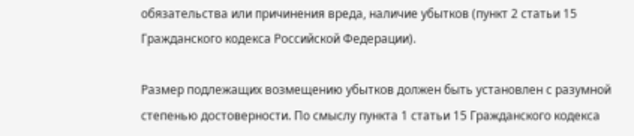обязательства или причинения вреда, наличие убытков (пункт 2 статьи 15 Гражданского кодекса Российской Федерации).

Размер подлежащих возмещению убытков должен быть установлен с разумной степенью достоверности. По смыслу пункта 1 статьи 15 Гражданского кодекса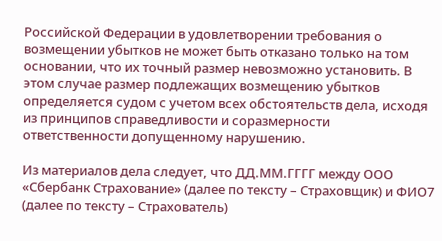Российской Федерации в удовлетворении требования о возмещении убытков не может быть отказано только на том основании, что их точный размер невозможно установить. В этом случае размер подлежащих возмещению убытков определяется судом с учетом всех обстоятельств дела, исходя из принципов справедливости и соразмерности ответственности допущенному нарушению.

Из материалов дела следует, что ДД.ММ.ГГГГ между ООО «Сбербанк Страхование» (далее по тексту – Страховщик) и ФИО7 (далее по тексту – Страхователь)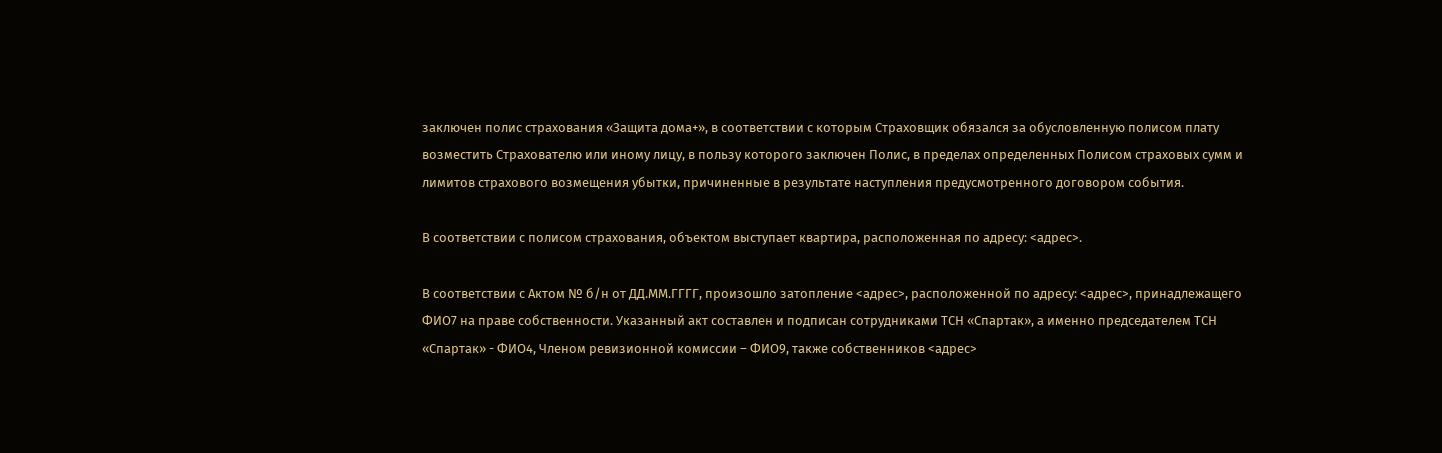заключен полис страхования «Защита дома+», в соответствии с которым Страховщик обязался за обусловленную полисом плату возместить Страхователю или иному лицу, в пользу которого заключен Полис, в пределах определенных Полисом страховых сумм и лимитов страхового возмещения убытки, причиненные в результате наступления предусмотренного договором события.

В соответствии с полисом страхования, объектом выступает квартира, расположенная по адресу: <адрес>.

В соответствии с Актом № б/н от ДД.ММ.ГГГГ, произошло затопление <адрес>, расположенной по адресу: <адрес>, принадлежащего ФИО7 на праве собственности. Указанный акт составлен и подписан сотрудниками ТСН «Спартак», а именно председателем ТСН «Спартак» - ФИО4, Членом ревизионной комиссии – ФИО9, также собственников <адрес>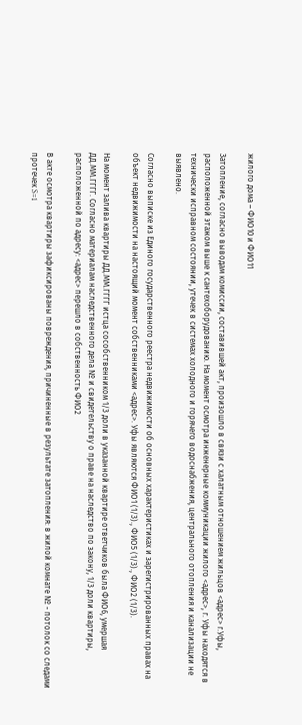жилого дома – ФИО10 и ФИО11

Затопление, согласно выводам комиссии, составившей акт, произошло в связи с халатным отношением жильцов <адрес> г.Уфы, расположенной этажом выше к сантехоборудованию. На момент осмотра инженерные коммуникации жилого <адрес>, г. Уфы находятся в технически исправном состоянии, утечек в системах холодного и горячего водоснабжения, центрального отопления и канализации не выявлено.

Согласно выписке из Единого государственного реестра недвижимости об основных характеристиках и зарегистрированных правах на объект недвижимости на настоящий момент собственниками <адрес>. Уфы являются ФИО1 (1/3)., ФИО5 (1/3)., ФИО2 (1/3).

На момент залива квартиры ДД.ММ.ГГГГ истца сособственником 1/3 доли в указанной квартире ответчиков была ФИО6, умершая ДД.ММ.ГГГГ. Согласно материалам наследственного дела № и свидетельству о праве на наследство по закону, 1/3 доли квартиры, расположенной по адресу: <адрес> перешло в собственность ФИО2

В акте осмотра квартиры зафиксированы повреждения, причиненные в результате затопления: в жилой комнате № - потолок со следами протечек S=1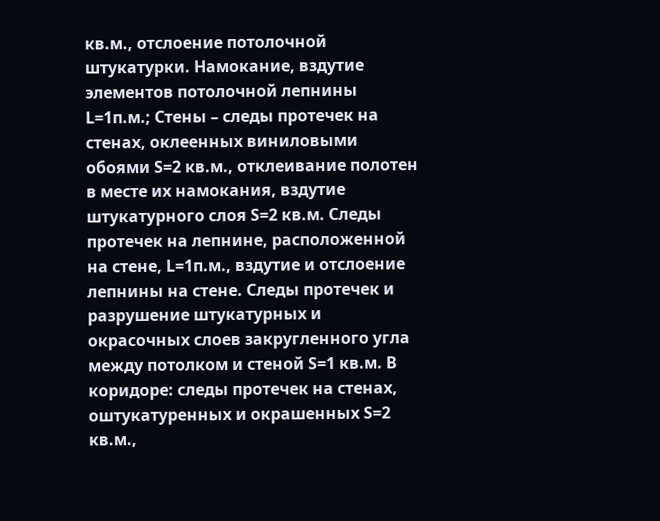кв.м., отслоение потолочной штукатурки. Намокание, вздутие элементов потолочной лепнины L=1п.м.; Стены – следы протечек на стенах, оклеенных виниловыми обоями S=2 кв.м., отклеивание полотен в месте их намокания, вздутие штукатурного слоя S=2 кв.м. Следы протечек на лепнине, расположенной на стене, L=1п.м., вздутие и отслоение лепнины на стене. Следы протечек и разрушение штукатурных и окрасочных слоев закругленного угла между потолком и стеной S=1 кв.м. В коридоре: следы протечек на стенах, оштукатуренных и окрашенных S=2 кв.м.,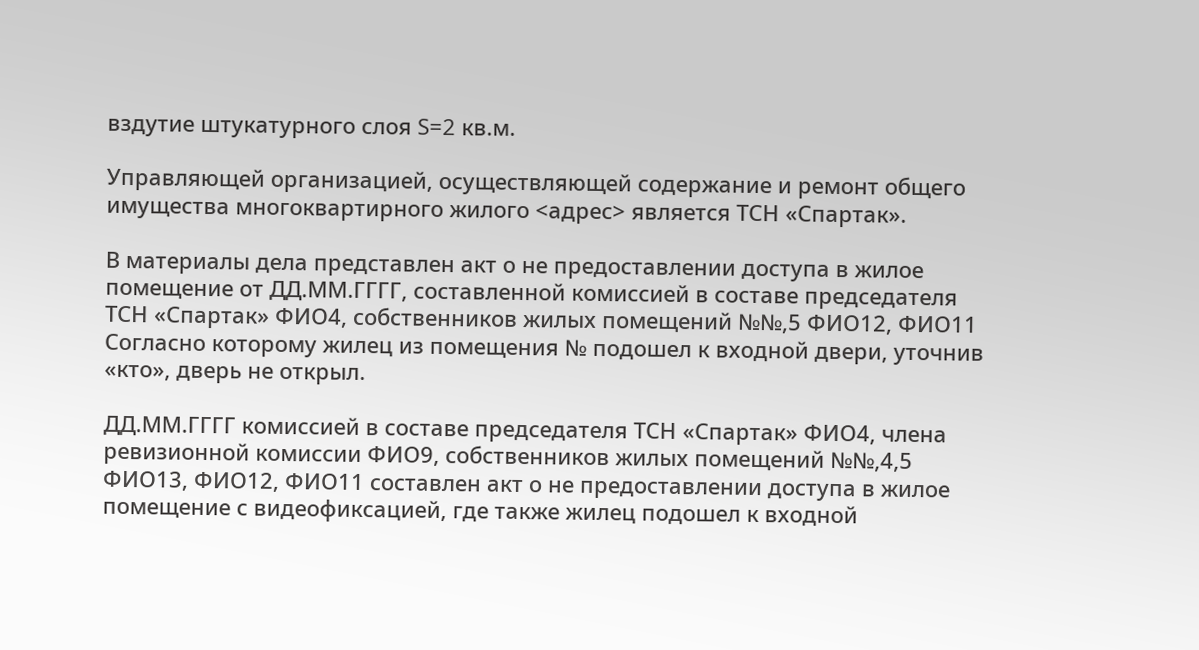вздутие штукатурного слоя S=2 кв.м.

Управляющей организацией, осуществляющей содержание и ремонт общего имущества многоквартирного жилого <адрес> является ТСН «Спартак».

В материалы дела представлен акт о не предоставлении доступа в жилое помещение от ДД.ММ.ГГГГ, составленной комиссией в составе председателя ТСН «Спартак» ФИО4, собственников жилых помещений №№,5 ФИО12, ФИО11 Согласно которому жилец из помещения № подошел к входной двери, уточнив «кто», дверь не открыл.

ДД.ММ.ГГГГ комиссией в составе председателя ТСН «Спартак» ФИО4, члена ревизионной комиссии ФИО9, собственников жилых помещений №№,4,5 ФИО13, ФИО12, ФИО11 составлен акт о не предоставлении доступа в жилое помещение с видеофиксацией, где также жилец подошел к входной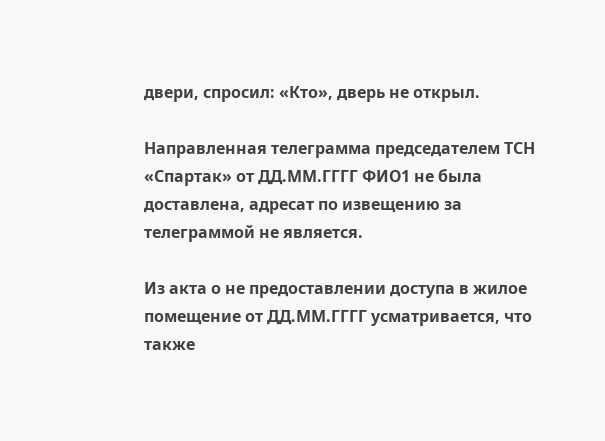двери, спросил: «Кто», дверь не открыл.

Направленная телеграмма председателем ТСН «Спартак» от ДД.ММ.ГГГГ ФИО1 не была доставлена, адресат по извещению за телеграммой не является.

Из акта о не предоставлении доступа в жилое помещение от ДД.ММ.ГГГГ усматривается, что также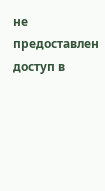не предоставлен доступ в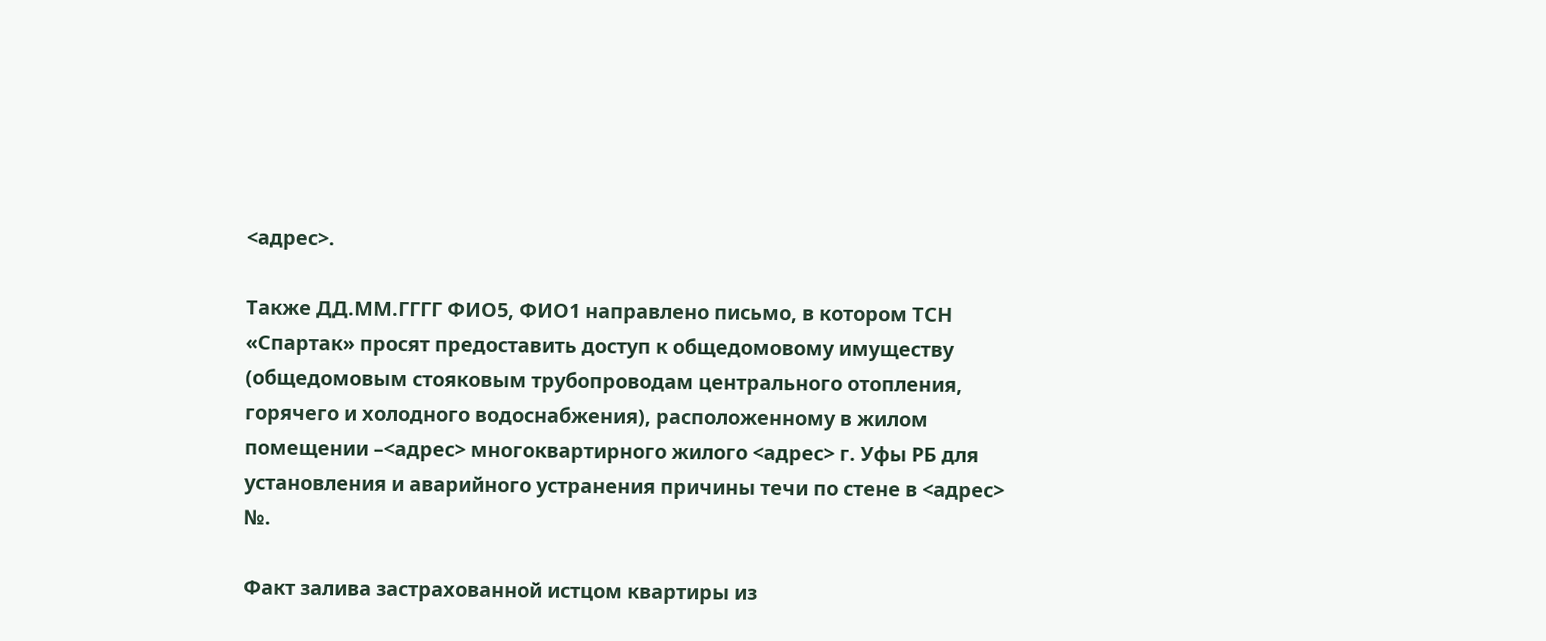<адрес>.

Также ДД.ММ.ГГГГ ФИО5, ФИО1 направлено письмо, в котором ТСН «Спартак» просят предоставить доступ к общедомовому имуществу (общедомовым стояковым трубопроводам центрального отопления, горячего и холодного водоснабжения), расположенному в жилом помещении –<адрес> многоквартирного жилого <адрес> г. Уфы РБ для установления и аварийного устранения причины течи по стене в <адрес> №.

Факт залива застрахованной истцом квартиры из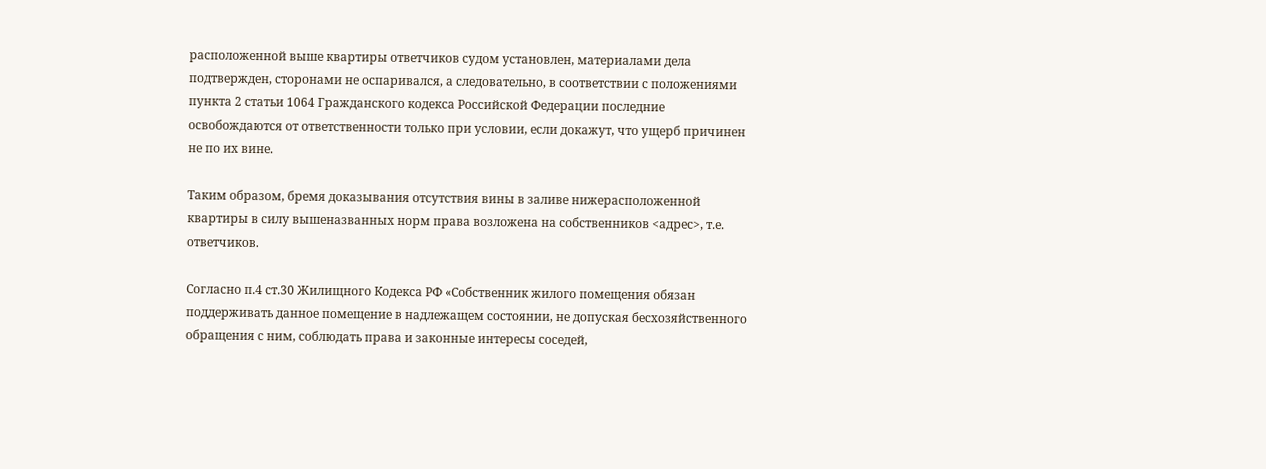расположенной выше квартиры ответчиков судом установлен, материалами дела подтвержден, сторонами не оспаривался, а следовательно, в соответствии с положениями пункта 2 статьи 1064 Гражданского кодекса Российской Федерации последние освобождаются от ответственности только при условии, если докажут, что ущерб причинен не по их вине.

Таким образом, бремя доказывания отсутствия вины в заливе нижерасположенной квартиры в силу вышеназванных норм права возложена на собственников <адрес>, т.е. ответчиков.

Согласно п.4 ст.30 Жилищного Кодекса РФ «Собственник жилого помещения обязан поддерживать данное помещение в надлежащем состоянии, не допуская бесхозяйственного обращения с ним, соблюдать права и законные интересы соседей,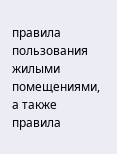правила пользования жилыми помещениями, а также правила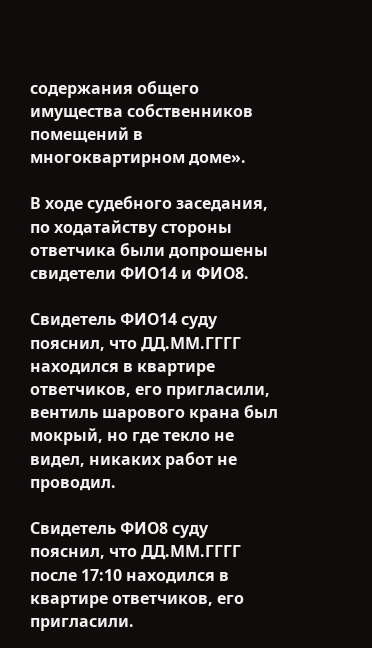содержания общего имущества собственников помещений в многоквартирном доме».

В ходе судебного заседания, по ходатайству стороны ответчика были допрошены свидетели ФИО14 и ФИО8.

Свидетель ФИО14 суду пояснил, что ДД.ММ.ГГГГ находился в квартире ответчиков, его пригласили, вентиль шарового крана был мокрый, но где текло не видел, никаких работ не проводил.

Свидетель ФИО8 суду пояснил, что ДД.ММ.ГГГГ после 17:10 находился в квартире ответчиков, его пригласили.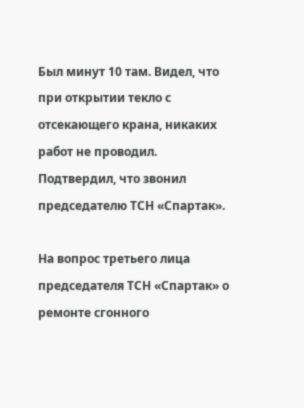Был минут 10 там. Видел, что при открытии текло с отсекающего крана, никаких работ не проводил. Подтвердил, что звонил председателю ТСН «Спартак».

На вопрос третьего лица председателя ТСН «Спартак» о ремонте сгонного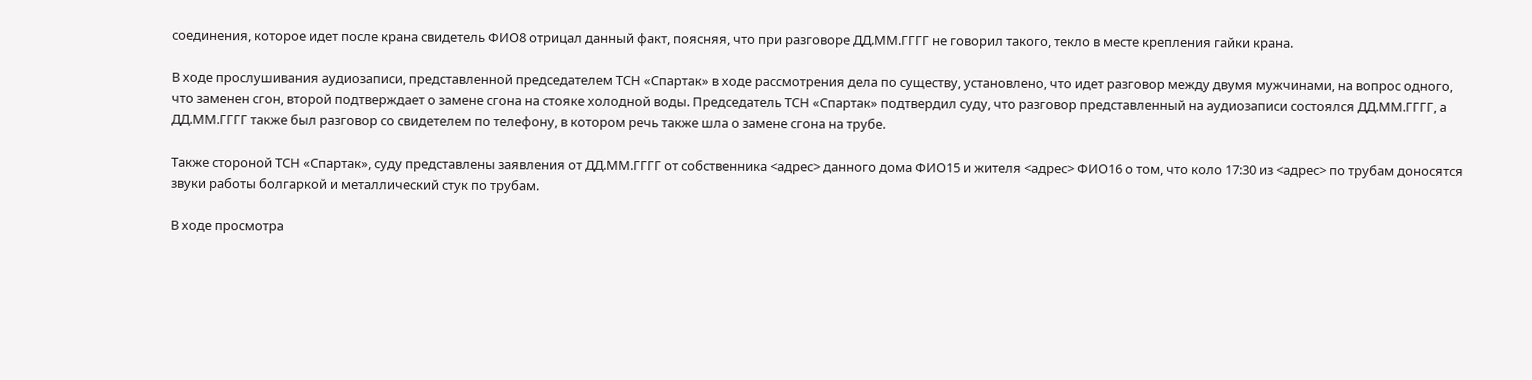соединения, которое идет после крана свидетель ФИО8 отрицал данный факт, поясняя, что при разговоре ДД.ММ.ГГГГ не говорил такого, текло в месте крепления гайки крана.

В ходе прослушивания аудиозаписи, представленной председателем ТСН «Спартак» в ходе рассмотрения дела по существу, установлено, что идет разговор между двумя мужчинами, на вопрос одного, что заменен сгон, второй подтверждает о замене сгона на стояке холодной воды. Председатель ТСН «Спартак» подтвердил суду, что разговор представленный на аудиозаписи состоялся ДД.ММ.ГГГГ, а ДД.ММ.ГГГГ также был разговор со свидетелем по телефону, в котором речь также шла о замене сгона на трубе.

Также стороной ТСН «Спартак», суду представлены заявления от ДД.ММ.ГГГГ от собственника <адрес> данного дома ФИО15 и жителя <адрес> ФИО16 о том, что коло 17:30 из <адрес> по трубам доносятся звуки работы болгаркой и металлический стук по трубам.

В ходе просмотра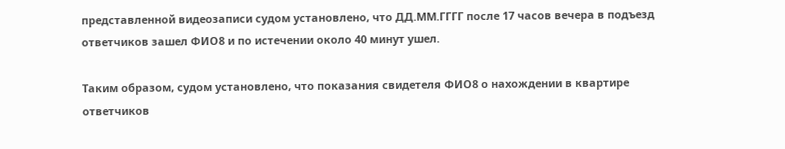представленной видеозаписи судом установлено, что ДД.ММ.ГГГГ после 17 часов вечера в подъезд ответчиков зашел ФИО8 и по истечении около 40 минут ушел.

Таким образом, судом установлено, что показания свидетеля ФИО8 о нахождении в квартире ответчиков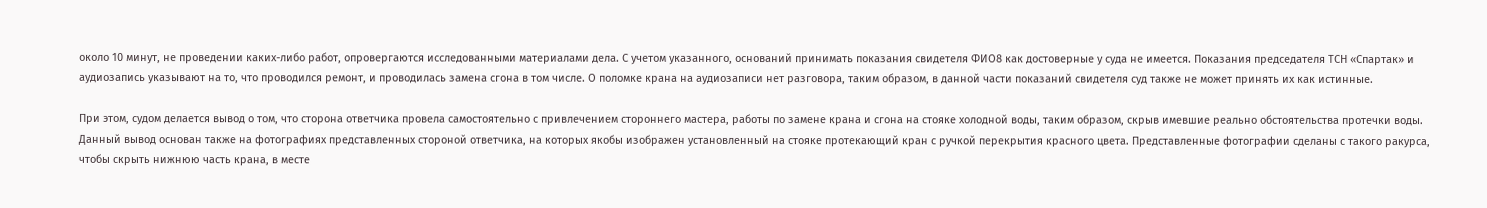около 10 минут, не проведении каких-либо работ, опровергаются исследованными материалами дела. С учетом указанного, оснований принимать показания свидетеля ФИО8 как достоверные у суда не имеется. Показания председателя ТСН «Спартак» и аудиозапись указывают на то, что проводился ремонт, и проводилась замена сгона в том числе. О поломке крана на аудиозаписи нет разговора, таким образом, в данной части показаний свидетеля суд также не может принять их как истинные.

При этом, судом делается вывод о том, что сторона ответчика провела самостоятельно с привлечением стороннего мастера, работы по замене крана и сгона на стояке холодной воды, таким образом, скрыв имевшие реально обстоятельства протечки воды. Данный вывод основан также на фотографиях представленных стороной ответчика, на которых якобы изображен установленный на стояке протекающий кран с ручкой перекрытия красного цвета. Представленные фотографии сделаны с такого ракурса, чтобы скрыть нижнюю часть крана, в месте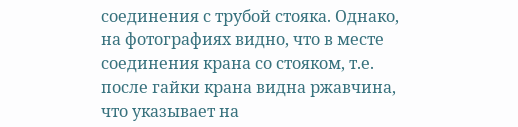соединения с трубой стояка. Однако, на фотографиях видно, что в месте соединения крана со стояком, т.е. после гайки крана видна ржавчина, что указывает на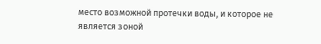место возможной протечки воды, и которое не является зоной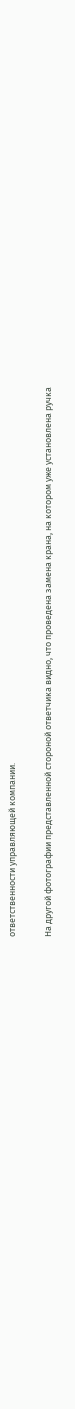ответственности управляющей компании.

На другой фотографии представленной стороной ответчика видно, что проведена замена крана, на котором уже установлена ручка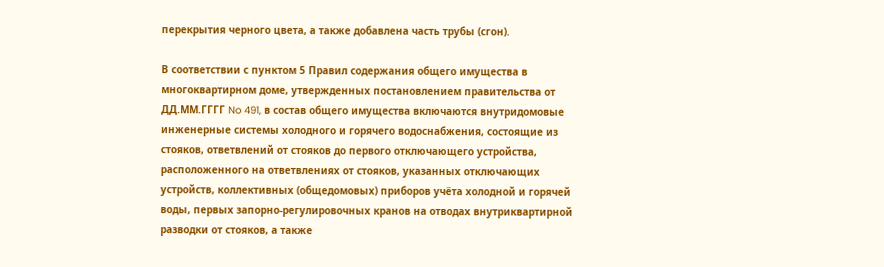перекрытия черного цвета, а также добавлена часть трубы (сгон).

В соответствии с пунктом 5 Правил содержания общего имущества в многоквартирном доме, утвержденных постановлением правительства от ДД.ММ.ГГГГ No 491, в состав общего имущества включаются внутридомовые инженерные системы холодного и горячего водоснабжения, состоящие из стояков, ответвлений от стояков до первого отключающего устройства, расположенного на ответвлениях от стояков, указанных отключающих устройств, коллективных (общедомовых) приборов учёта холодной и горячей воды, первых запорно-регулировочных кранов на отводах внутриквартирной разводки от стояков, а также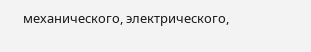механического, электрического,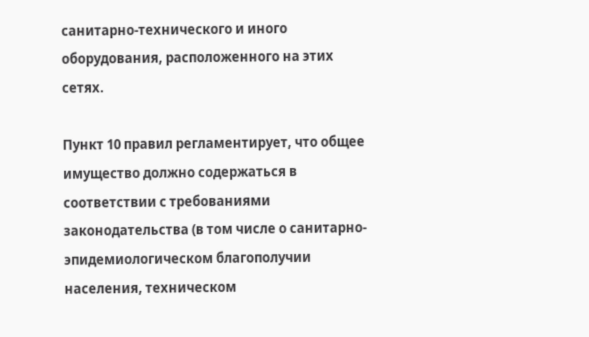санитарно-технического и иного оборудования, расположенного на этих сетях.

Пункт 10 правил регламентирует, что общее имущество должно содержаться в соответствии с требованиями законодательства (в том числе о санитарно-эпидемиологическом благополучии населения, техническом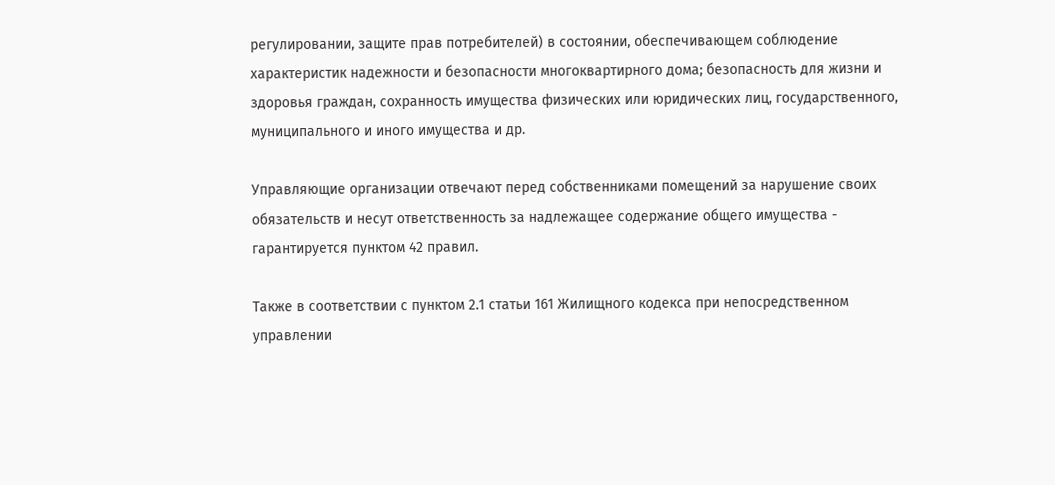регулировании, защите прав потребителей) в состоянии, обеспечивающем соблюдение характеристик надежности и безопасности многоквартирного дома; безопасность для жизни и здоровья граждан, сохранность имущества физических или юридических лиц, государственного, муниципального и иного имущества и др.

Управляющие организации отвечают перед собственниками помещений за нарушение своих обязательств и несут ответственность за надлежащее содержание общего имущества - гарантируется пунктом 42 правил.

Также в соответствии с пунктом 2.1 статьи 161 Жилищного кодекса при непосредственном управлении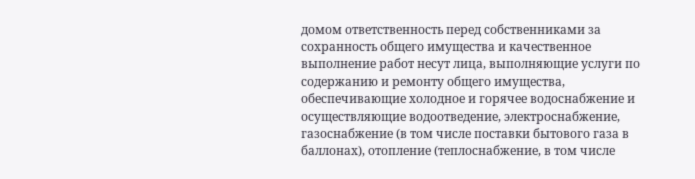домом ответственность перед собственниками за сохранность общего имущества и качественное выполнение работ несут лица, выполняющие услуги по содержанию и ремонту общего имущества, обеспечивающие холодное и горячее водоснабжение и осуществляющие водоотведение, электроснабжение, газоснабжение (в том числе поставки бытового газа в баллонах), отопление (теплоснабжение, в том числе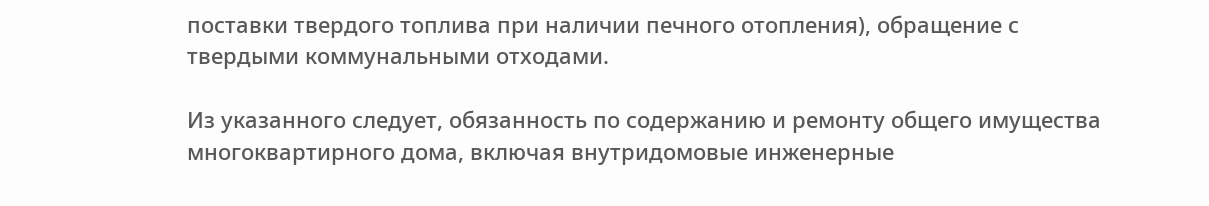поставки твердого топлива при наличии печного отопления), обращение с твердыми коммунальными отходами.

Из указанного следует, обязанность по содержанию и ремонту общего имущества многоквартирного дома, включая внутридомовые инженерные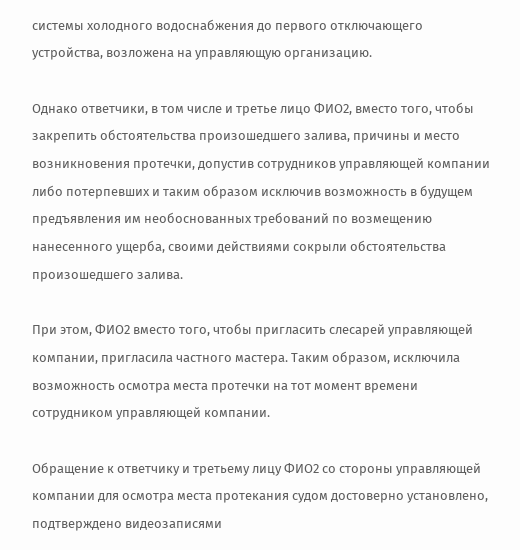системы холодного водоснабжения до первого отключающего устройства, возложена на управляющую организацию.

Однако ответчики, в том числе и третье лицо ФИО2, вместо того, чтобы закрепить обстоятельства произошедшего залива, причины и место возникновения протечки, допустив сотрудников управляющей компании либо потерпевших и таким образом исключив возможность в будущем предъявления им необоснованных требований по возмещению нанесенного ущерба, своими действиями сокрыли обстоятельства произошедшего залива.

При этом, ФИО2 вместо того, чтобы пригласить слесарей управляющей компании, пригласила частного мастера. Таким образом, исключила возможность осмотра места протечки на тот момент времени сотрудником управляющей компании.

Обращение к ответчику и третьему лицу ФИО2 со стороны управляющей компании для осмотра места протекания судом достоверно установлено, подтверждено видеозаписями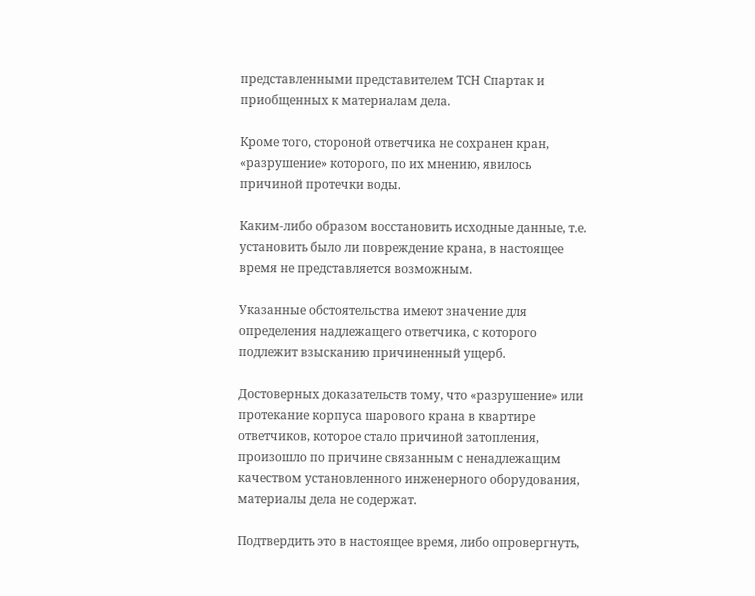представленными представителем ТСН Спартак и приобщенных к материалам дела.

Кроме того, стороной ответчика не сохранен кран, «разрушение» которого, по их мнению, явилось причиной протечки воды.

Каким-либо образом восстановить исходные данные, т.е. установить было ли повреждение крана, в настоящее время не представляется возможным.

Указанные обстоятельства имеют значение для определения надлежащего ответчика, с которого подлежит взысканию причиненный ущерб.

Достоверных доказательств тому, что «разрушение» или протекание корпуса шарового крана в квартире ответчиков, которое стало причиной затопления, произошло по причине связанным с ненадлежащим качеством установленного инженерного оборудования, материалы дела не содержат.

Подтвердить это в настоящее время, либо опровергнуть,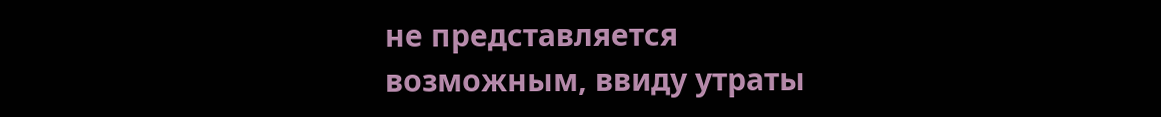не представляется возможным, ввиду утраты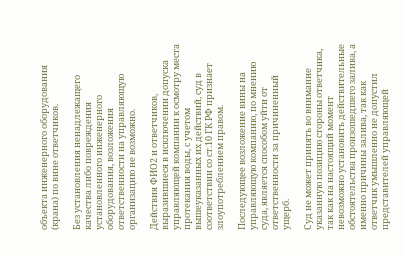объекта инженерного оборудования (крана) по вине ответчиков.

Без установления ненадлежащего качества либо повреждения установленного инженерного оборудования, возложения ответственности на управляющую организацию не возможно.

Действия ФИО2 и ответчиков, выразившиеся в исключении допуска управляющей компании к осмотру места протекания воды, с учетом вышеуказанных их действий, суд в соответствии со ст.10 ГК РФ признает злоупотреблением правом.

Последующее возложение вины на управляющую компанию, по мнению суда, является способом уйти от ответственности за причиненный ущерб.

Суд не может принять во внимание указанную позицию стороны ответчика, так как на настоящий момент невозможно установить действительные обстоятельства произошедшего залива, а именно причины залива, так как ответчик умышленно не допустил представителей управляющей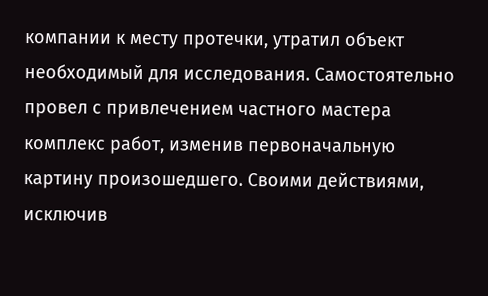компании к месту протечки, утратил объект необходимый для исследования. Самостоятельно провел с привлечением частного мастера комплекс работ, изменив первоначальную картину произошедшего. Своими действиями, исключив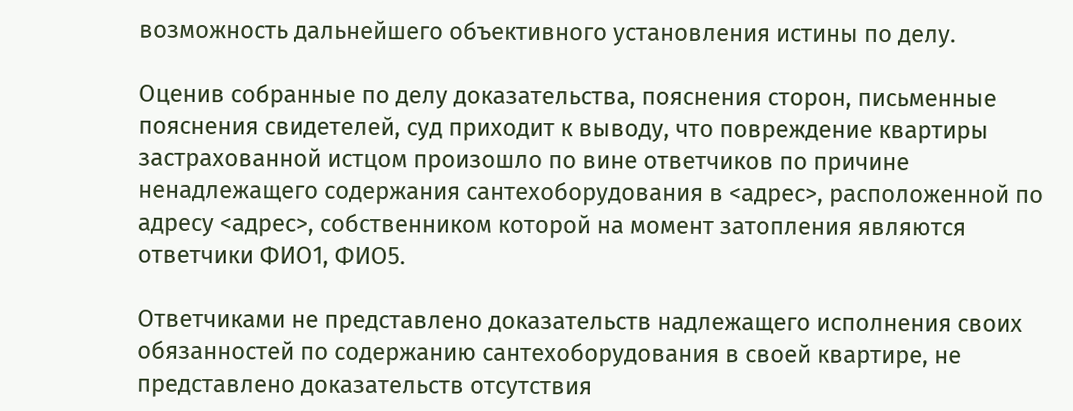возможность дальнейшего объективного установления истины по делу.

Оценив собранные по делу доказательства, пояснения сторон, письменные пояснения свидетелей, суд приходит к выводу, что повреждение квартиры застрахованной истцом произошло по вине ответчиков по причине ненадлежащего содержания сантехоборудования в <адрес>, расположенной по адресу <адрес>, собственником которой на момент затопления являются ответчики ФИО1, ФИО5.

Ответчиками не представлено доказательств надлежащего исполнения своих обязанностей по содержанию сантехоборудования в своей квартире, не представлено доказательств отсутствия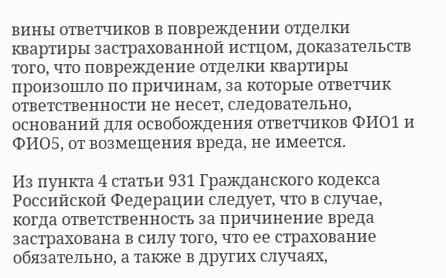вины ответчиков в повреждении отделки квартиры застрахованной истцом, доказательств того, что повреждение отделки квартиры произошло по причинам, за которые ответчик ответственности не несет, следовательно, оснований для освобождения ответчиков ФИО1 и ФИО5, от возмещения вреда, не имеется.

Из пункта 4 статьи 931 Гражданского кодекса Российской Федерации следует, что в случае, когда ответственность за причинение вреда застрахована в силу того, что ее страхование обязательно, а также в других случаях,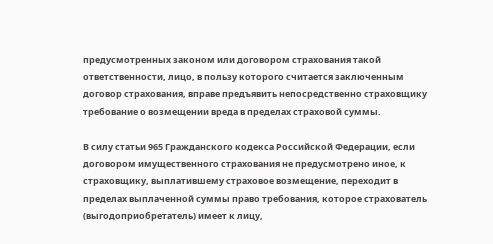предусмотренных законом или договором страхования такой ответственности, лицо, в пользу которого считается заключенным договор страхования, вправе предъявить непосредственно страховщику требование о возмещении вреда в пределах страховой суммы.

В силу статьи 965 Гражданского кодекса Российской Федерации, если договором имущественного страхования не предусмотрено иное, к страховщику, выплатившему страховое возмещение, переходит в пределах выплаченной суммы право требования, которое страхователь (выгодоприобретатель) имеет к лицу,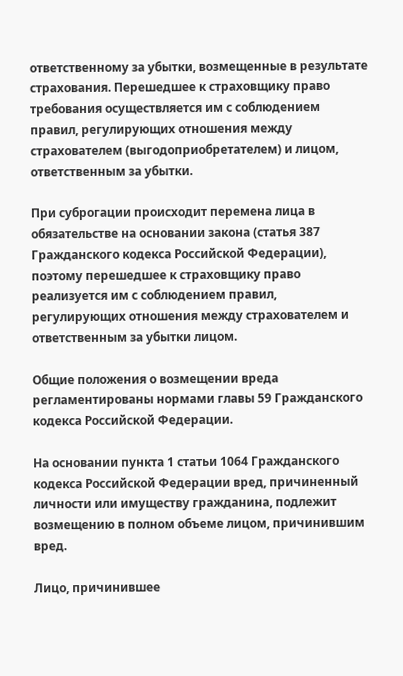ответственному за убытки, возмещенные в результате страхования. Перешедшее к страховщику право требования осуществляется им с соблюдением правил, регулирующих отношения между страхователем (выгодоприобретателем) и лицом, ответственным за убытки.

При суброгации происходит перемена лица в обязательстве на основании закона (статья 387 Гражданского кодекса Российской Федерации), поэтому перешедшее к страховщику право реализуется им с соблюдением правил, регулирующих отношения между страхователем и ответственным за убытки лицом.

Общие положения о возмещении вреда регламентированы нормами главы 59 Гражданского кодекса Российской Федерации.

На основании пункта 1 статьи 1064 Гражданского кодекса Российской Федерации вред, причиненный личности или имуществу гражданина, подлежит возмещению в полном объеме лицом, причинившим вред.

Лицо, причинившее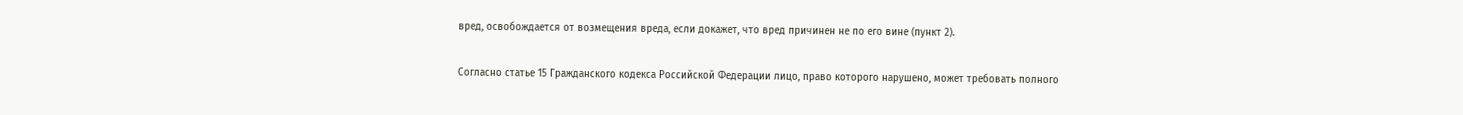вред, освобождается от возмещения вреда, если докажет, что вред причинен не по его вине (пункт 2).

Согласно статье 15 Гражданского кодекса Российской Федерации лицо, право которого нарушено, может требовать полного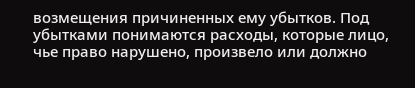возмещения причиненных ему убытков. Под убытками понимаются расходы, которые лицо, чье право нарушено, произвело или должно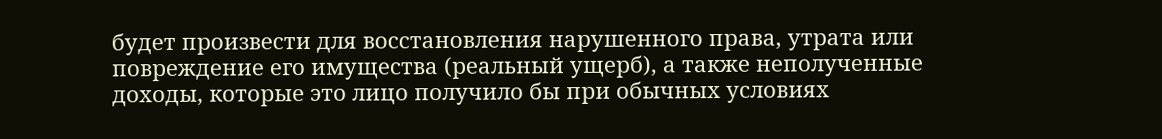будет произвести для восстановления нарушенного права, утрата или повреждение его имущества (реальный ущерб), а также неполученные доходы, которые это лицо получило бы при обычных условиях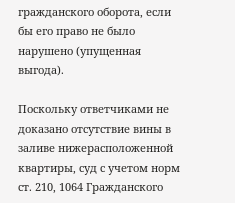гражданского оборота, если бы его право не было нарушено (упущенная выгода).

Поскольку ответчиками не доказано отсутствие вины в заливе нижерасположенной квартиры, суд с учетом норм ст. 210, 1064 Гражданского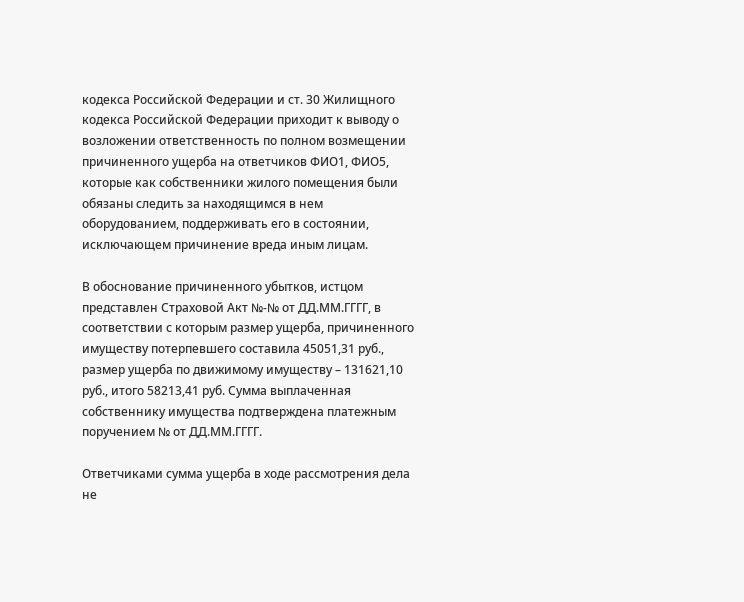кодекса Российской Федерации и ст. 30 Жилищного кодекса Российской Федерации приходит к выводу о возложении ответственность по полном возмещении причиненного ущерба на ответчиков ФИО1, ФИО5, которые как собственники жилого помещения были обязаны следить за находящимся в нем оборудованием, поддерживать его в состоянии, исключающем причинение вреда иным лицам.

В обоснование причиненного убытков, истцом представлен Страховой Акт №-№ от ДД.ММ.ГГГГ, в соответствии с которым размер ущерба, причиненного имуществу потерпевшего составила 45051,31 руб., размер ущерба по движимому имуществу – 131621,10 руб., итого 58213,41 руб. Сумма выплаченная собственнику имущества подтверждена платежным поручением № от ДД.ММ.ГГГГ.

Ответчиками сумма ущерба в ходе рассмотрения дела не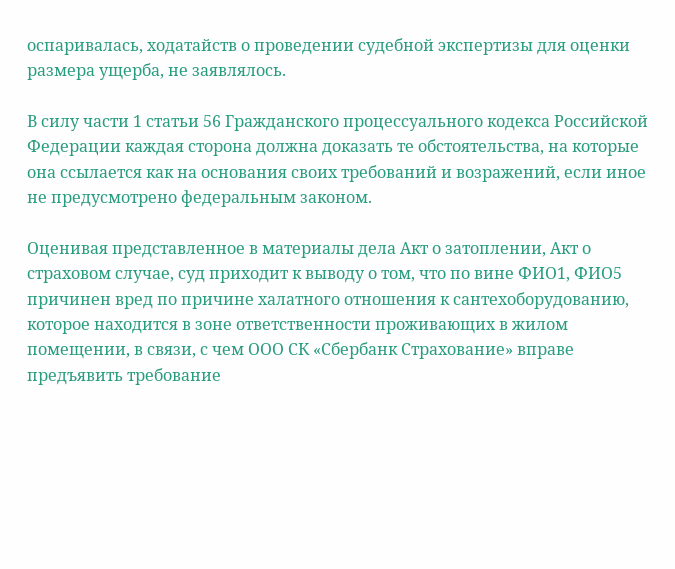оспаривалась, ходатайств о проведении судебной экспертизы для оценки размера ущерба, не заявлялось.

В силу части 1 статьи 56 Гражданского процессуального кодекса Российской Федерации каждая сторона должна доказать те обстоятельства, на которые она ссылается как на основания своих требований и возражений, если иное не предусмотрено федеральным законом.

Оценивая представленное в материалы дела Акт о затоплении, Акт о страховом случае, суд приходит к выводу о том, что по вине ФИО1, ФИО5 причинен вред по причине халатного отношения к сантехоборудованию, которое находится в зоне ответственности проживающих в жилом помещении, в связи, с чем ООО СК «Сбербанк Страхование» вправе предъявить требование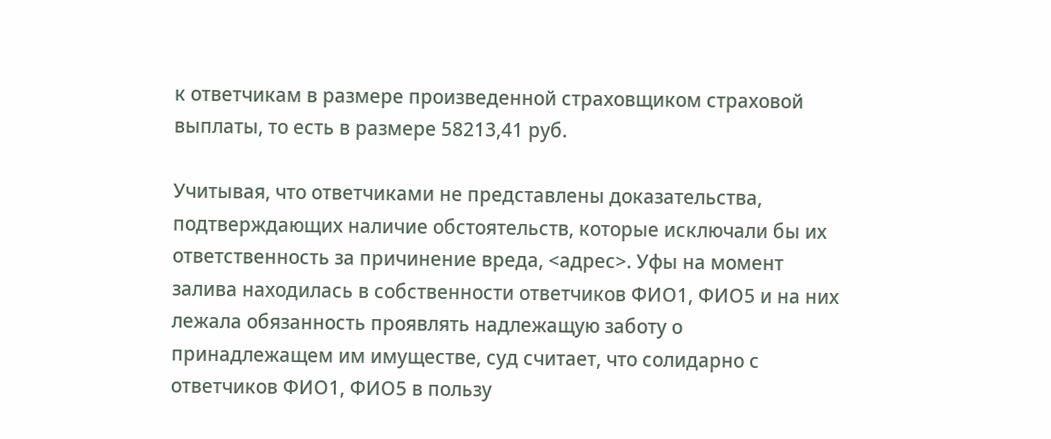к ответчикам в размере произведенной страховщиком страховой выплаты, то есть в размере 58213,41 руб.

Учитывая, что ответчиками не представлены доказательства, подтверждающих наличие обстоятельств, которые исключали бы их ответственность за причинение вреда, <адрес>. Уфы на момент залива находилась в собственности ответчиков ФИО1, ФИО5 и на них лежала обязанность проявлять надлежащую заботу о принадлежащем им имуществе, суд считает, что солидарно с ответчиков ФИО1, ФИО5 в пользу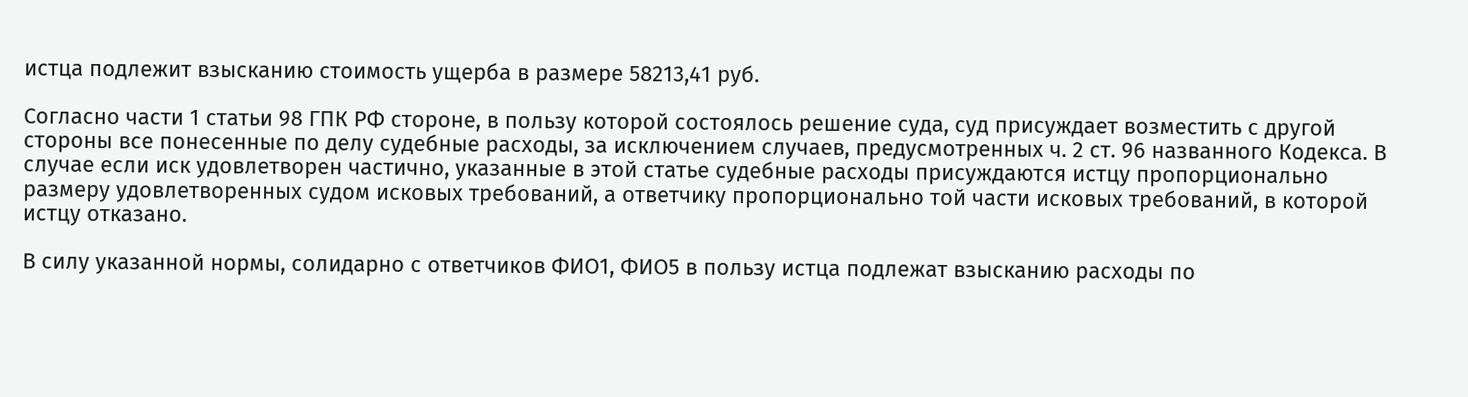истца подлежит взысканию стоимость ущерба в размере 58213,41 руб.

Согласно части 1 статьи 98 ГПК РФ стороне, в пользу которой состоялось решение суда, суд присуждает возместить с другой стороны все понесенные по делу судебные расходы, за исключением случаев, предусмотренных ч. 2 ст. 96 названного Кодекса. В случае если иск удовлетворен частично, указанные в этой статье судебные расходы присуждаются истцу пропорционально размеру удовлетворенных судом исковых требований, а ответчику пропорционально той части исковых требований, в которой истцу отказано.

В силу указанной нормы, солидарно с ответчиков ФИО1, ФИО5 в пользу истца подлежат взысканию расходы по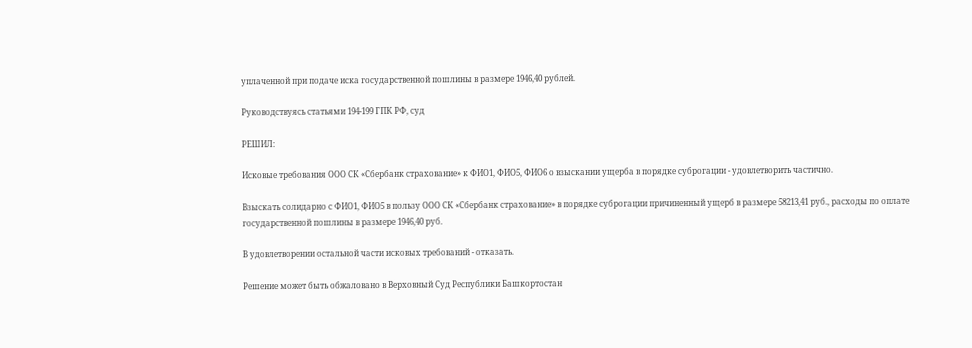уплаченной при подаче иска государственной пошлины в размере 1946,40 рублей.

Руководствуясь статьями 194-199 ГПК РФ, суд

РЕШИЛ:

Исковые требования ООО СК «Сбербанк страхование» к ФИО1, ФИО5, ФИО6 о взыскании ущерба в порядке суброгации - удовлетворить частично.

Взыскать солидарно с ФИО1, ФИО5 в пользу ООО СК «Сбербанк страхование» в порядке суброгации причиненный ущерб в размере 58213,41 руб., расходы по оплате государственной пошлины в размере 1946,40 руб.

В удовлетворении остальной части исковых требований - отказать.

Решение может быть обжаловано в Верховный Суд Республики Башкортостан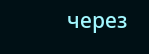через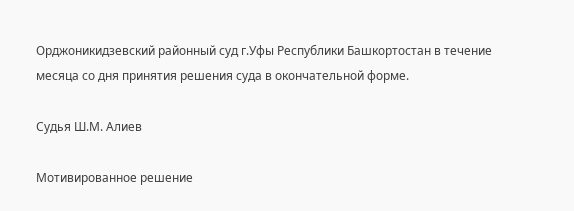Орджоникидзевский районный суд г.Уфы Республики Башкортостан в течение месяца со дня принятия решения суда в окончательной форме.

Судья Ш.М. Алиев

Мотивированное решение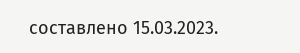составлено 15.03.2023.